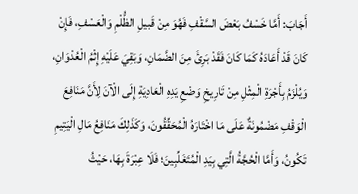أَجَابَ: أَمَّا خَسْفُ بَعْضَ السَّقْفِ فَهُوَ مِنْ قَبيلِ الظُّلْمِ وَالْعَسْفِ، فَإِنْ كَانَ قَدْ أَعَادَهُ كَمَا كَانَ فَقَدْ بَرِئَ مِنَ الضَّمَانِ، وَبَقِيَ عَلَيْهِ إِثْمُ الْعُدْوَانِ، وَيُلْزَمُ بِأَجْرَةِ الْمِثْلِ مِنْ تَارِيخِ وَضْعِ يَدِهِ الْعَادِيَةِ إِلَى الْآنَ لِأَنَّ مَنَافِعَ الْوَقْفِ مَضْمُونَةٌ عَلَى مَا اخْتَارَهُ الْمُحَقِّقُونَ، وَكَذَلِكَ مَنَافِعُ مَالِ الْيَتِيمِ تَكُونُ، وَأَمَّا الْحُجَّةُ الَّتِي بِيَدِ الْمُتَغَلِّبِينَ؛ فَلَا عِبْرَةَ بِهَا، حَيْثُ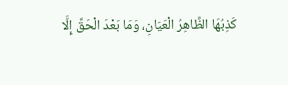كَذِبُهَا الظَّاهِرُ الْعَيَانِ، وَمَا بَعْدَ الْحَقِّ إِلَّا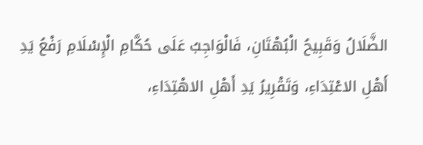الضَّلَالُ وَقَبِيحُ الْبُهْتَانِ، فَالْوَاجِبُ عَلَى حُكَّامِ الْإِسْلَامِ رَفْعُ يَدِ أَهْلِ الاعْتِدَاءِ، وَتَقْرِيرُ يَدِ أَهْلِ الاهْتِدَاءِ،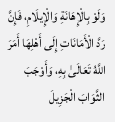وَلَوْ بِالْإِهَانَةِ وَالْإِيلَامِ، فَإِنَّ رَدَّ الْأَمَانَاتِ إِلَى أَهْلِهَا أَمَرَ اللَّهُ تَعَالَىٰ بِهِ، وَأَوْجَبَ الثَّوَابَ الْجَزِيلَ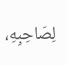لِصَاحِبِهِ،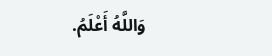وَاللَّهُ أَعْلَمُ.